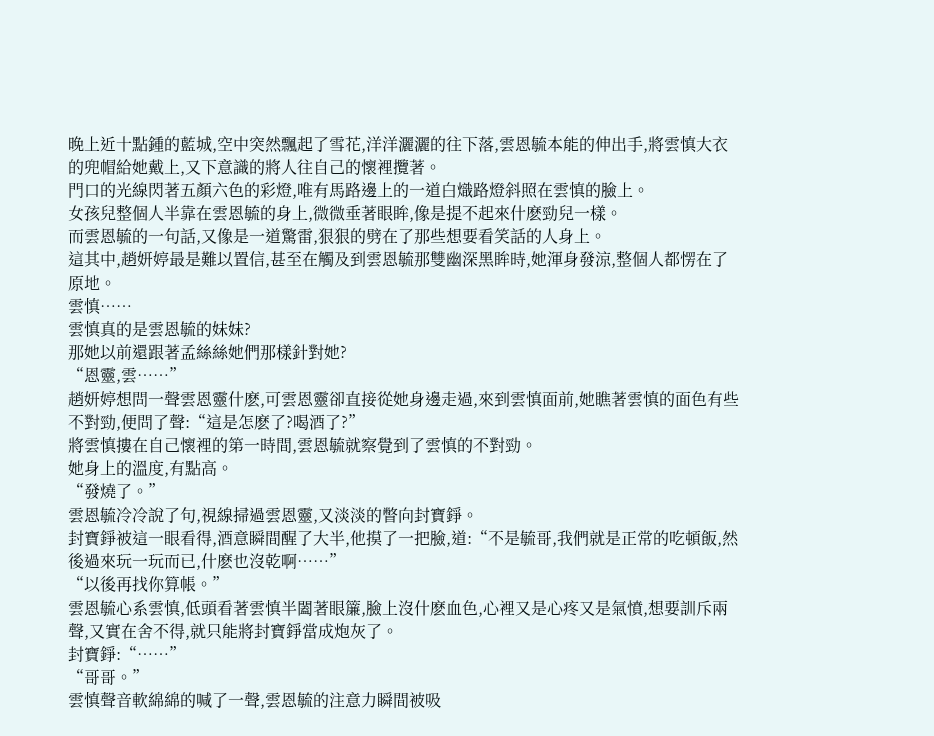晚上近十點鍾的藍城,空中突然飄起了雪花,洋洋灑灑的往下落,雲恩毓本能的伸出手,將雲慎大衣的兜帽給她戴上,又下意識的將人往自己的懷裡攬著。
門口的光線閃著五顏六色的彩燈,唯有馬路邊上的一道白熾路燈斜照在雲慎的臉上。
女孩兒整個人半靠在雲恩毓的身上,微微垂著眼眸,像是提不起來什麽勁兒一樣。
而雲恩毓的一句話,又像是一道驚雷,狠狠的劈在了那些想要看笑話的人身上。
這其中,趙妍婷最是難以置信,甚至在觸及到雲恩毓那雙幽深黑眸時,她渾身發涼,整個人都愣在了原地。
雲慎……
雲慎真的是雲恩毓的妹妹?
那她以前還跟著孟絲絲她們那樣針對她?
“恩靈,雲……”
趙妍婷想問一聲雲恩靈什麽,可雲恩靈卻直接從她身邊走過,來到雲慎面前,她瞧著雲慎的面色有些不對勁,便問了聲:“這是怎麽了?喝酒了?”
將雲慎摟在自己懷裡的第一時間,雲恩毓就察覺到了雲慎的不對勁。
她身上的溫度,有點高。
“發燒了。”
雲恩毓冷冷說了句,視線掃過雲恩靈,又淡淡的瞥向封寶錚。
封寶錚被這一眼看得,酒意瞬間醒了大半,他摸了一把臉,道:“不是毓哥,我們就是正常的吃頓飯,然後過來玩一玩而已,什麽也沒乾啊……”
“以後再找你算帳。”
雲恩毓心系雲慎,低頭看著雲慎半闔著眼簾,臉上沒什麽血色,心裡又是心疼又是氣憤,想要訓斥兩聲,又實在舍不得,就只能將封寶錚當成炮灰了。
封寶錚:“……”
“哥哥。”
雲慎聲音軟綿綿的喊了一聲,雲恩毓的注意力瞬間被吸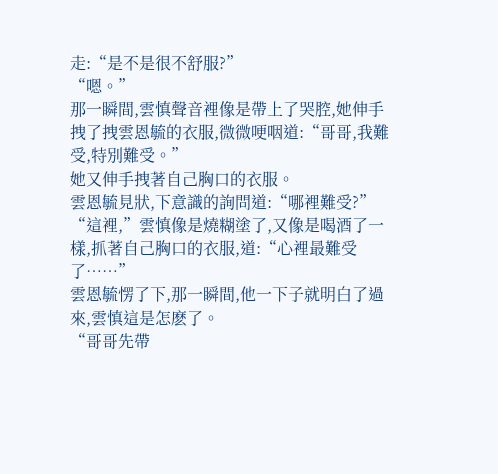走:“是不是很不舒服?”
“嗯。”
那一瞬間,雲慎聲音裡像是帶上了哭腔,她伸手拽了拽雲恩毓的衣服,微微哽咽道:“哥哥,我難受,特別難受。”
她又伸手拽著自己胸口的衣服。
雲恩毓見狀,下意識的詢問道:“哪裡難受?”
“這裡,”雲慎像是燒糊塗了,又像是喝酒了一樣,抓著自己胸口的衣服,道:“心裡最難受了……”
雲恩毓愣了下,那一瞬間,他一下子就明白了過來,雲慎這是怎麽了。
“哥哥先帶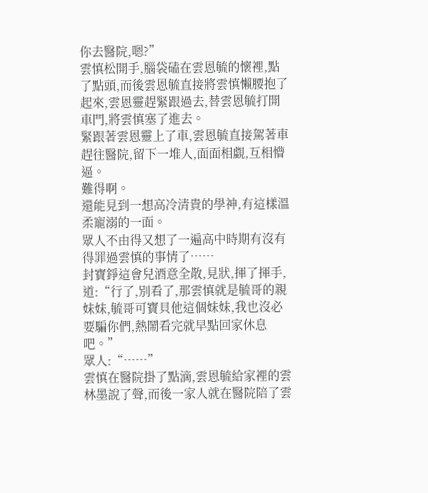你去醫院,嗯?”
雲慎松開手,腦袋磕在雲恩毓的懷裡,點了點頭,而後雲恩毓直接將雲慎懶腰抱了起來,雲恩靈趕緊跟過去,替雲恩毓打開車門,將雲慎塞了進去。
緊跟著雲恩靈上了車,雲恩毓直接駕著車趕往醫院,留下一堆人,面面相覷,互相懵逼。
難得啊。
還能見到一想高冷清貴的學神,有這樣溫柔寵溺的一面。
眾人不由得又想了一遍高中時期有沒有得罪過雲慎的事情了……
封寶錚這會兒酒意全散,見狀,揮了揮手,道:“行了,別看了,那雲慎就是毓哥的親妹妹,毓哥可寶貝他這個妹妹,我也沒必要騙你們,熱鬧看完就早點回家休息吧。”
眾人:“……”
雲慎在醫院掛了點滴,雲恩毓給家裡的雲林墨說了聲,而後一家人就在醫院陪了雲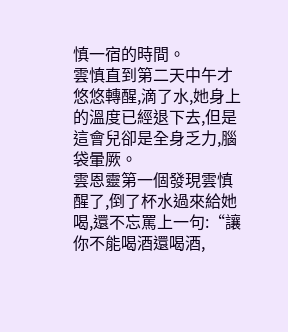慎一宿的時間。
雲慎直到第二天中午才悠悠轉醒,滴了水,她身上的溫度已經退下去,但是這會兒卻是全身乏力,腦袋暈厥。
雲恩靈第一個發現雲慎醒了,倒了杯水過來給她喝,還不忘罵上一句:“讓你不能喝酒還喝酒,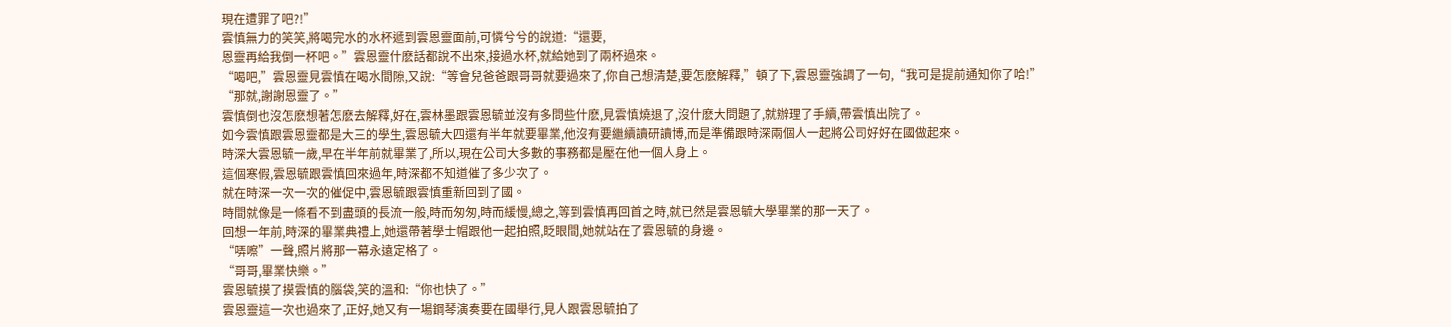現在遭罪了吧?!”
雲慎無力的笑笑,將喝完水的水杯遞到雲恩靈面前,可憐兮兮的說道:“還要,
恩靈再給我倒一杯吧。”雲恩靈什麽話都說不出來,接過水杯,就給她到了兩杯過來。
“喝吧,”雲恩靈見雲慎在喝水間隙,又說:“等會兒爸爸跟哥哥就要過來了,你自己想清楚,要怎麽解釋,”頓了下,雲恩靈強調了一句,“我可是提前通知你了哈!”
“那就,謝謝恩靈了。”
雲慎倒也沒怎麽想著怎麽去解釋,好在,雲林墨跟雲恩毓並沒有多問些什麽,見雲慎燒退了,沒什麽大問題了,就辦理了手續,帶雲慎出院了。
如今雲慎跟雲恩靈都是大三的學生,雲恩毓大四還有半年就要畢業,他沒有要繼續讀研讀博,而是準備跟時深兩個人一起將公司好好在國做起來。
時深大雲恩毓一歲,早在半年前就畢業了,所以,現在公司大多數的事務都是壓在他一個人身上。
這個寒假,雲恩毓跟雲慎回來過年,時深都不知道催了多少次了。
就在時深一次一次的催促中,雲恩毓跟雲慎重新回到了國。
時間就像是一條看不到盡頭的長流一般,時而匆匆,時而緩慢,總之,等到雲慎再回首之時,就已然是雲恩毓大學畢業的那一天了。
回想一年前,時深的畢業典禮上,她還帶著學士帽跟他一起拍照,眨眼間,她就站在了雲恩毓的身邊。
“哢嚓”一聲,照片將那一幕永遠定格了。
“哥哥,畢業快樂。”
雲恩毓摸了摸雲慎的腦袋,笑的溫和:“你也快了。”
雲恩靈這一次也過來了,正好,她又有一場鋼琴演奏要在國舉行,見人跟雲恩毓拍了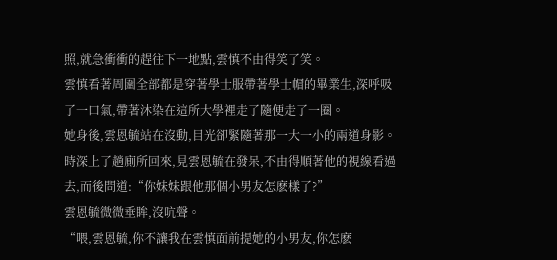照,就急衝衝的趕往下一地點,雲慎不由得笑了笑。
雲慎看著周圍全部都是穿著學士服帶著學士帽的畢業生,深呼吸了一口氣,帶著沐染在這所大學裡走了隨便走了一圈。
她身後,雲恩毓站在沒動,目光卻緊隨著那一大一小的兩道身影。
時深上了趟廁所回來,見雲恩毓在發呆,不由得順著他的視線看過去,而後問道:“你妹妹跟他那個小男友怎麽樣了?”
雲恩毓微微垂眸,沒吭聲。
“喂,雲恩毓,你不讓我在雲慎面前提她的小男友,你怎麽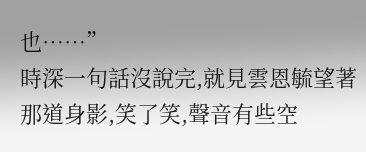也……”
時深一句話沒說完,就見雲恩毓望著那道身影,笑了笑,聲音有些空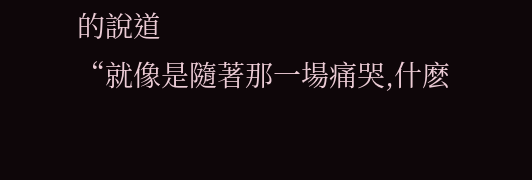的說道
“就像是隨著那一場痛哭,什麽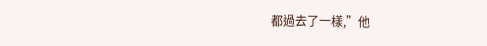都過去了一樣,”他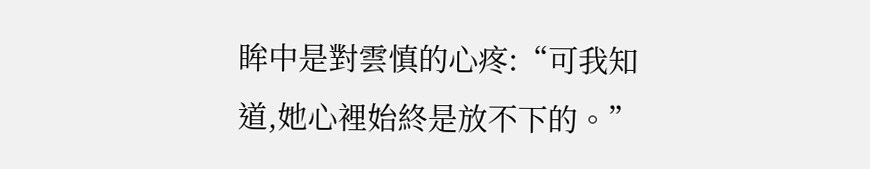眸中是對雲慎的心疼:“可我知道,她心裡始終是放不下的。”